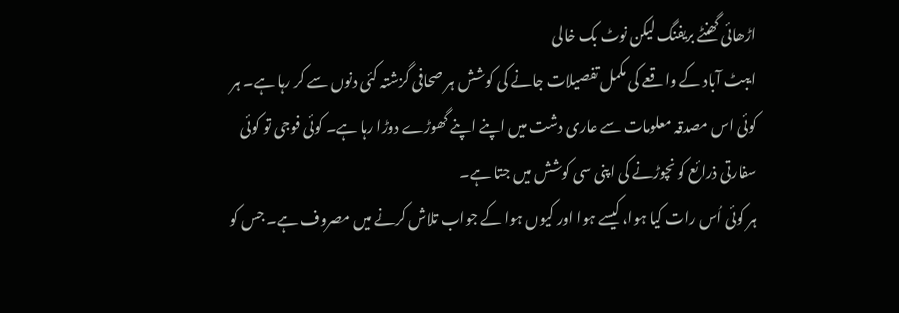اڑھائی گھنٹے بریفنگ لیکن نوٹ بک خالی
ایبٹ آباد کے واقعے کی مکمل تفصیلات جانے کی کوشش ہر صحافی گزشتہ کئی دنوں سے کر رہا ہے۔ ہر کوئی اس مصدقہ معلومات سے عاری دشت میں اپنے اپنے گھوڑے دوڑا رہا ہے۔ کوئی فوجی تو کوئی سفارتی ذرائع کو نچوڑنے کی اپنی سی کوشش میں جتا ہے۔
ہر کوئی اُس رات کیا ہوا، کیسے ہوا اور کیوں ہوا کے جواب تلاش کرنے میں مصروف ہے۔ جس کو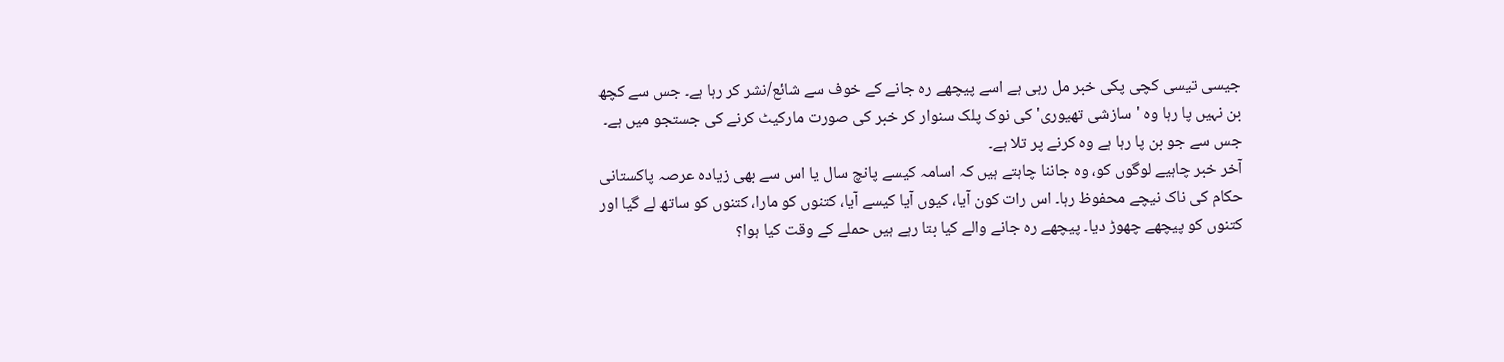جیسی تیسی کچی پکی خبر مل رہی ہے اسے پیچھے رہ جانے کے خوف سے شائع/نشر کر رہا ہے۔ جس سے کچھ بن نہیں پا رہا وہ 'سازشی تھیوری' کی نوک پلک سنوار کر خبر کی صورت مارکیٹ کرنے کی جستجو میں ہے۔ جس سے جو بن پا رہا ہے وہ کرنے پر تلا ہے۔
آخر خبر چاہیے لوگوں کو، وہ جاننا چاہتے ہیں کہ اسامہ کیسے پانچ سال یا اس سے بھی زیادہ عرصہ پاکستانی حکام کی ناک نیچے محفوظ رہا۔ اس رات کون آیا، کیوں آیا کیسے آیا، کتنوں کو مارا، کتنوں کو ساتھ لے گیا اور کتنوں کو پیچھے چھوڑ دیا۔ پیچھے رہ جانے والے کیا بتا رہے ہیں حملے کے وقت کیا ہوا؟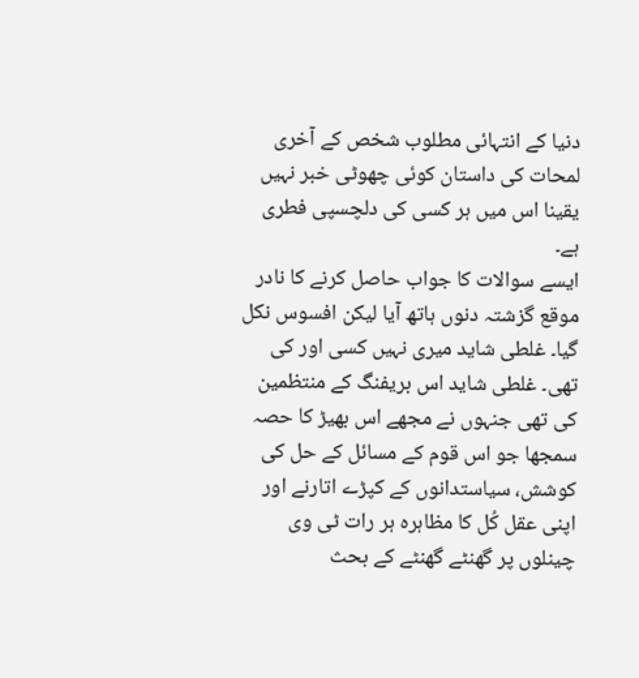دنیا کے انتہائی مطلوب شخص کے آخری لمحات کی داستان کوئی چھوٹی خبر نہیں یقینا اس میں ہر کسی کی دلچسپی فطری ہے۔
ایسے سوالات کا جواب حاصل کرنے کا نادر موقع گزشتہ دنوں ہاتھ آیا لیکن افسوس نکل گیا۔ غلطی شاید میری نہیں کسی اور کی تھی۔ غلطی شاید اس بریفنگ کے منتظمین کی تھی جنہوں نے مجھے اس بھیڑ کا حصہ سمجھا جو اس قوم کے مسائل کے حل کی کوشش، سیاستدانوں کے کپڑے اتارنے اور اپنی عقل کُل کا مظاہرہ ہر رات ٹی وی چینلوں پر گھنٹے گھنٹے کے بحث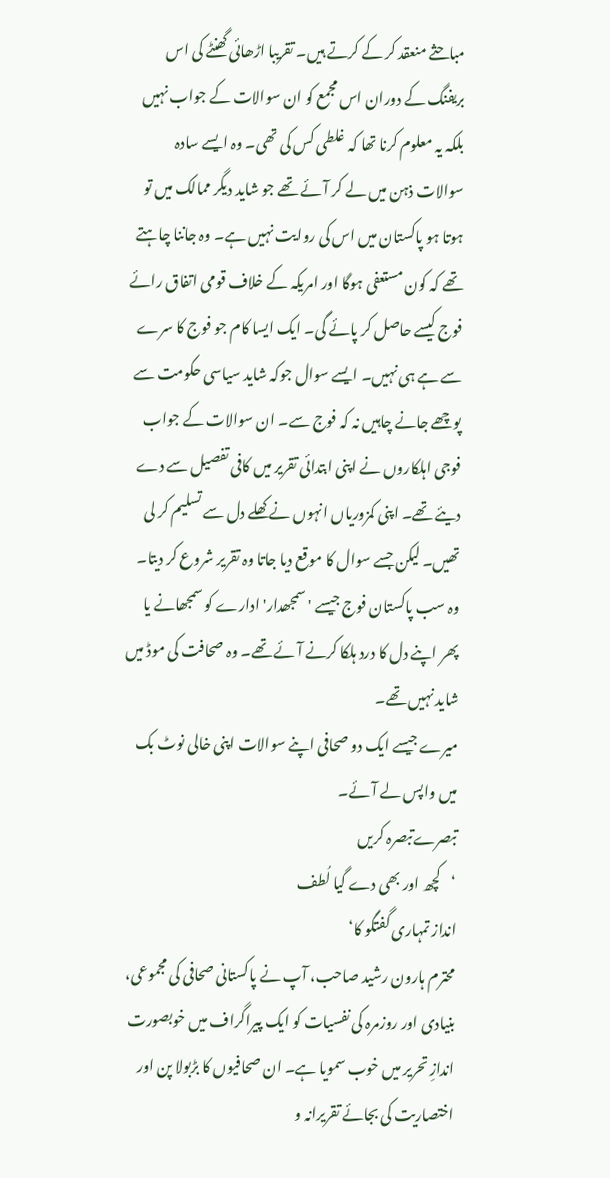مباحثے منعقد کر کے کرتے ہیں۔ تقریبا اڑھائی گھنٹے کی اس بریفنگ کے دوران اس مجمع کو ان سوالات کے جواب نہیں بلکہ یہ معلوم کرنا تھا کہ غلطی کس کی تھی۔ وہ ایسے سادہ سوالات ذہن میں لے کر آئے تھے جو شاید دیگر ممالک میں تو ہوتا ہو پاکستان میں اس کی روایت نہیں ہے۔ وہ جاننا چاہتے تھے کہ کون مستعفی ہوگا اور امریکہ کے خلاف قومی اتفاق رائے فوج کیسے حاصل کر پائے گی۔ ایک ایسا کام جو فوج کا سرے سے ہے ہی نہیں۔ ایسے سوال جوکہ شاید سیاسی حکومت سے پوچھے جانے چاہیں نہ کہ فوج سے۔ ان سوالات کے جواب فوجی اہلکاروں نے اپنی ابتدائی تقریر میں کافی تفصیل سے دے دیئے تھے۔ اپنی کمزوریاں انہوں نے کھلے دل سے تسلیم کر لی تھیں۔ لیکن جسے سوال کا موقع دیا جاتا وہ تقریر شروع کر دیتا۔ وہ سب پاکستان فوج جیسے 'سمجھدار' ادارے کو سمجھانے یا پھر اپنے دل کا درد ہلکا کرنے آئے تھے۔ وہ صحافت کی موڈ میں شاید نہیں تھے۔
میرے جیسے ایک دو صحافی اپنے سوالات اپنی خالی نوٹ بک میں واپس لے آئے۔
تبصرےتبصرہ کریں
‘کچھ اور بھی دے گیا لُطف
انداز تمہاری گفتگو کا‘
محترم ہارون رشید صاحب، آپ نے پاکستانی صحافی کی مجموعی، بنیادی اور روزمرہ کی نفسیات کو ایک پیراگراف میں خوبصورت اندازِ تحریر میں خوب سمویا ہے۔ ان صحافیوں کا بڑبولا پن اور اختصاریت کی بجائے تقریرانہ و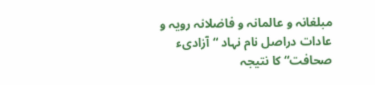مبلغانہ و عالمانہ و فاضلانہ رویہ و عادات دراصل نام نہاد “آزادیء صحافت“ کا نتیجہ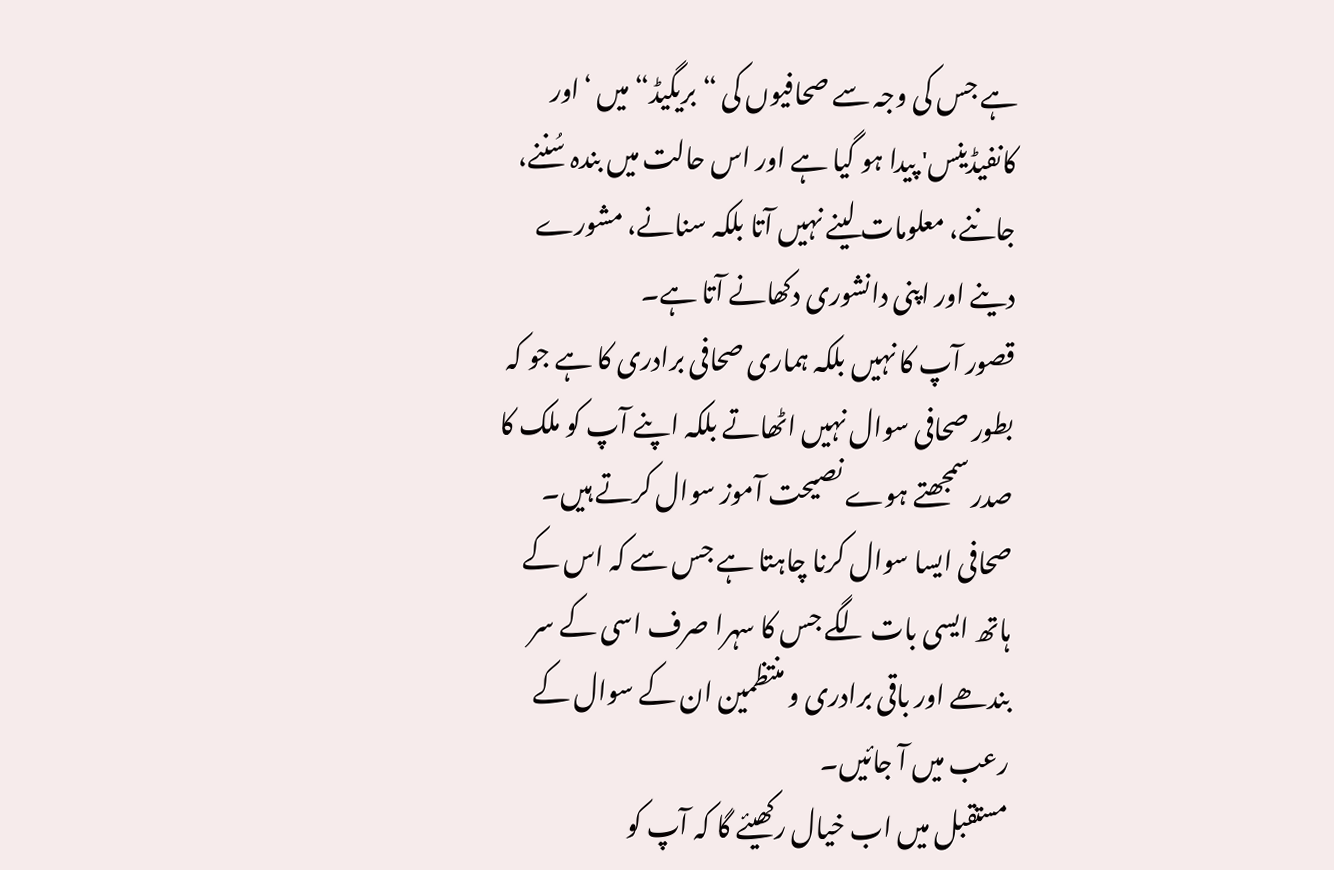ہے جس کی وجہ سے صحافیوں کی “بریگیڈ“ میں ‘اور کانفیڈینس' پیدا ہو گیا ہے اور اس حالت میں بندہ سُننے، جاننے، معلومات لینے نہیں آتا بلکہ سنانے، مشورے دینے اور اپنی دانشوری دکھانے آتا ہے۔
قصور آپ کا نہیں بلکہ ہماری صحافی برادری کا ہے جو کہ بطور صحافی سوال نہیں اٹھاتے بلکہ اپنے آپ کو ملک کا صدر سمجھتے ہوے نصیحت آموز سوال کرتے ہیں۔ صحافی ایسا سوال کرنا چاہتا ہے جس سے کہ اس کے ہاتھ ایسی بات لگے جس کا سہرا صرف اسی کے سر بندھے اور باقی برادری و منتظمین ان کے سوال کے رعب میں آ جائیں۔
مستقبل میں اب خیال رکھیئے گا کہ آپ کو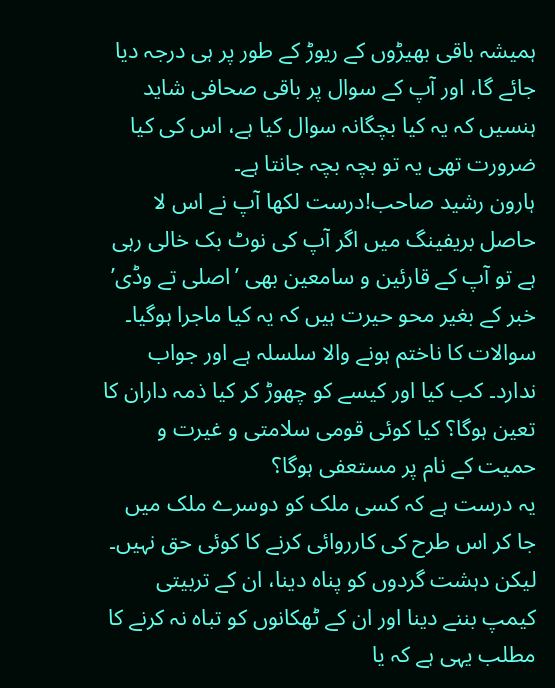ہمیشہ باقی بھیڑوں کے ریوڑ کے طور پر ہی درجہ دیا جائے گا، اور آپ کے سوال پر باقی صحافی شاید ہنسیں کہ یہ کیا بچگانہ سوال کیا ہے، اس کی کیا ضرورت تھی یہ تو بچہ بچہ جانتا ہے۔
ہارون رشيد صاحب!درست لکھا آپ نے اس لا حاصل بريفينگ ميں اگر آپ کی نوٹ بک خالی رہی ہے تو آپ کے قارئين و سامعين بھی ’اصلی تے وڈی’ خبر کے بغير محو حيرت ہيں کہ يہ کيا ماجرا ہوگيا۔ سوالات کا ناختم ہونے والا سلسلہ ہے اور جواب ندارد۔ کب کيا اور کيسے کو چھوڑ کر کيا ذمہ داران کا تعين ہوگا؟ کيا کوئی قومی سلامتی و غيرت و حميت کے نام پر مستعفی ہوگا؟
يہ درست ہے کہ کسی ملک کو دوسرے ملک ميں جا کر اس طرح کی کارروائی کرنے کا کوئی حق نہيں۔ ليکن دہشت گردوں کو پناہ دينا، ان کے تربیتی کيمپ بننے دينا اور ان کے ٹھکانوں کو تباہ نہ کرنے کا مطلب يہی ہے کہ يا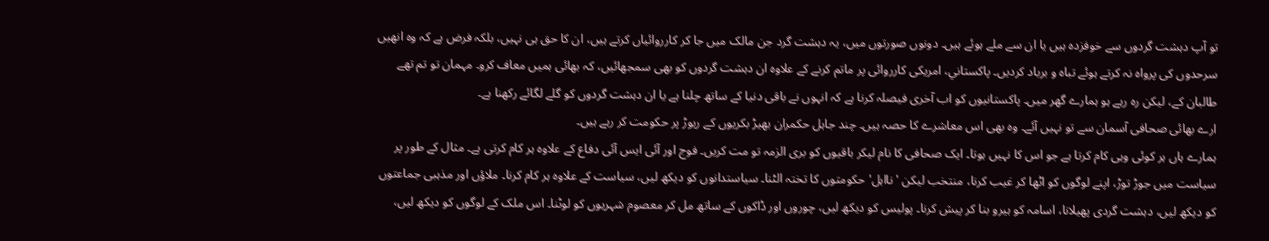تو آپ دہشت گردوں سے خوفزدہ ہيں يا ان سے ملے ہوئے ہيں۔ دونوں صورتوں ميں، يہ دہشت گرد جن مالک ميں جا کر کارروائياں کرتے ہيں، ان کا حق ہی نہيں، بلکہ فرض ہے کہ وہ انھيں سرحدوں کی پرواہ نہ کرتے ہوئے تباہ و برباد کرديں۔ پاکستاني، امريکی کارروائی پر ماتم کرنے کے علاوہ ان دہشت گردوں کو بھی سمجھائيں، کہ بھائی ہميں معاف کرو۔ مہمان تو تم تھے طالبان کے، ليکن رہ رہے ہو ہمارے گھر ميں۔ پاکستانيوں کو اب آخری فيصلہ کرنا ہے کہ انہوں نے باقی دنيا کے ساتھ چلنا ہے يا ان دہشت گردوں کو گلے لگائے رکھنا ہے۔
ارے بھائی صحافی آسمان سے تو نہیں آئے۔ وہ بھی اس معاشرے کا حصہ ہیں۔ چند جاہل حکمران بھیڑ بکریوں کے ریوڑ پر حکومت کر رہے ہیں۔
ہمارے ہاں ہر کوئی وہی کام کرتا ہے جو اس کا نہیں ہوتا۔ ایک صحافی کا نام لیکر باقیوں کو بری الزمہ تو مت کریں۔ فوج اور آئی ایس آئی دفاع کے علاوہ ہر کام کرتی ہے۔ مثال کے طور پر سیاست میں جوڑ توڑ، اپنے لوگوں کو اٹھا کر غیب کرنا، منتخب لیکن 'نااہل' حکومتوں کا تختہ الٹنا۔ سیاستدانوں کو دیکھ لیں، سیاست کے علاوہ ہر کام کرنا۔ ملاؤں اور مذہبی جماعتوں کو دیکھ لیں، دہشت گردی پھیلانا، اسامہ کو ہیرو بنا کر پیش کرنا۔ پولیس کو دیکھ لیں، چوروں اور ڈاکوں کے ساتھ مل کر معصوم شہریوں کو لوٹنا۔ اس ملک کے لوگوں کو دیکھ لیں،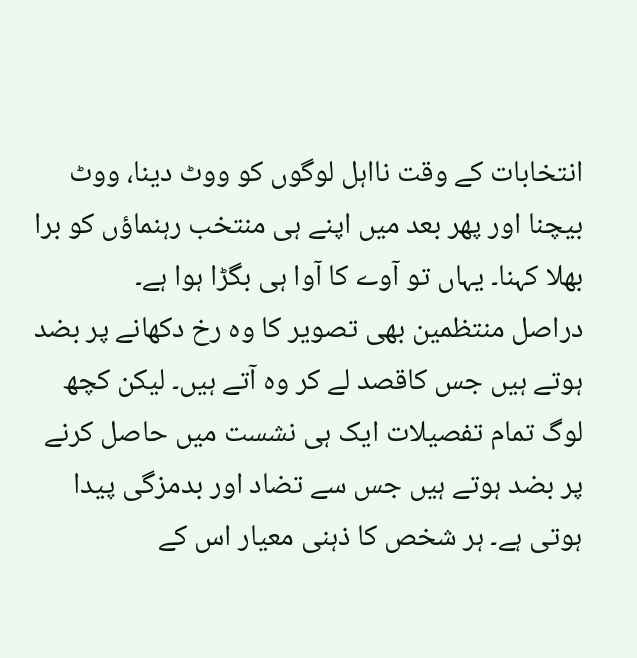انتخابات کے وقت نااہل لوگوں کو ووٹ دینا، ووٹ بیچنا اور پھر بعد میں اپنے ہی منتخب رہنماؤں کو برا بھلا کہنا۔ یہاں تو آوے کا آوا ہی بگڑا ہوا ہے۔
دراصل منتظمين بھی تصوير کا وہ رخ دکھانے پر بضد ہوتے ہيں جس کاقصد لے کر وہ آتے ہيں۔ ليکن کچھ لوگ تمام تفصيلات ايک ہی نشست ميں حاصل کرنے پر بضد ہوتے ہيں جس سے تضاد اور بدمزگی پیدا ہوتی ہے۔ ہر شخص کا ذہنی معيار اس کے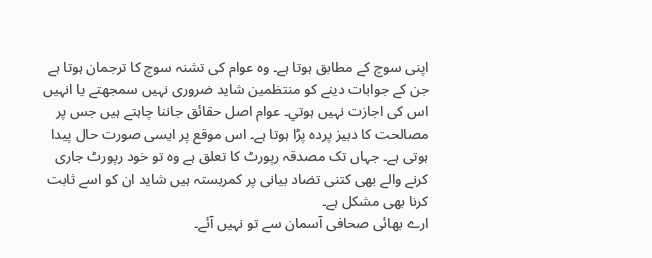اپنی سوچ کے مطابق ہوتا ہے۔ وہ عوام کی تشنہ سوچ کا ترجمان ہوتا ہے جن کے جوابات دينے کو منتظمين شايد ضروری نہيں سمجھتے يا انہيں اس کی اجازت نہيں ہوتي۔ عوام اصل حقائق جاننا چاہتے ہيں جس پر مصالحت کا دبيز پردہ پڑا ہوتا ہے۔ اس موقع پر ايسی صورت حال پيدا ہوتی ہے۔ جہاں تک مصدقہ رپورٹ کا تعلق ہے وہ تو خود رپورٹ جاری کرنے والے بھی کتنی تضاد بيانی پر کمربستہ ہيں شايد ان کو اسے ثابت کرنا بھی مشکل ہے۔
ارے بھائی صحافی آسمان سے تو نہیں آئے۔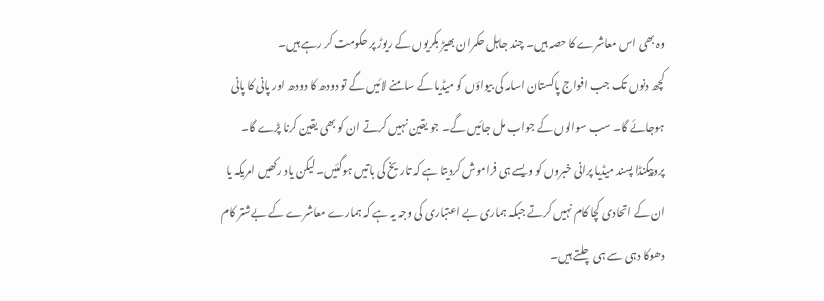وہ بھی اس معاشرے کا حصہ ہیں۔ چند جاہل حکمران بھیڑ بکریوں کے ریوڑ پر حکومت کر رہے ہیں۔
کچھ دنوں تک جب افواج پاکستان اسامہ کی بیواؤں کو ميڈيا کے سامنے لائيں گے تو دودھ کا دودھ اور پانی کا پانی ہوجائے گا۔ سب سوالوں کے جواب مل جائيں گے۔ جو يقين نہيں کرتے ان کو بھی يقين کرنا پڑے گا۔ پروپيگنڈا پسند ميڈيا پرانی خبروں کو ويسے ہی فراموش کرديتا ہے کہ تاريخ کی باتيں ہوگئيں۔ ليکن ياد رکھيں امريکہ يا ان کے اتحادی کچا کام نہيں کرتے جبکہ ہماری بے اعتباری کی وجہ يہ ہے کہ ہمارے معاشرے کے بےشتر کام دھوکا دہی سے ہی چلتے ہيں۔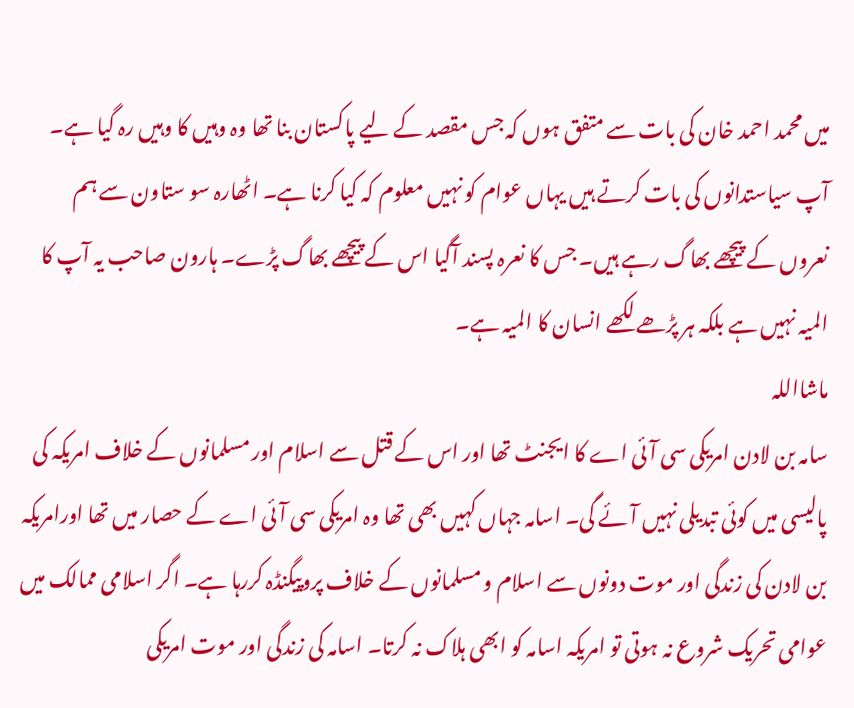میں محمد احمد خان کی بات سے متفق ہوں کہ جس مقصد کے لیے پاکستان بنا تھا وہ وہیں کا وہیں رہ گیا ہے۔ آپ سیاستدانوں کی بات کرتے ہیں یہاں عوام کو نہیں معلوم کہ کیا کرنا ہے۔ اٹھارہ سو ستاون سے ہم نعروں کے پیچھے بھاگ رہے ہیں۔ جس کا نعرہ پسند آگیا اس کے پیچھے بھاگ پڑے۔ ہارون صاحب یہ آپ کا المیہ نہیں ہے بلکہ ہر پڑھے لکھے انسان کا المیہ ہے۔
ماشااللہ
سامہ بن لادن امریکی سی آئی اے کا ایجنٹ تھا اور اس کے قتل سے اسلام اور مسلمانوں کے خلاف امریکہ کی پالیسی میں کوئی تبدیلی نہیں آئے گی۔ اسامہ جہاں کہیں بھی تھا وہ امریکی سی آئی اے کے حصار میں تھا اورامریکہ بن لادن کی زندگی اور موت دونوں سے اسلام و مسلمانوں کے خلاف پروپیگنڈہ کررہا ہے۔ اگر اسلامی ممالک میں عوامی تحریک شروع نہ ہوتی تو امریکہ اسامہ کو ابھی ہلاک نہ کرتا۔ اسامہ کی زندگی اور موت امریکی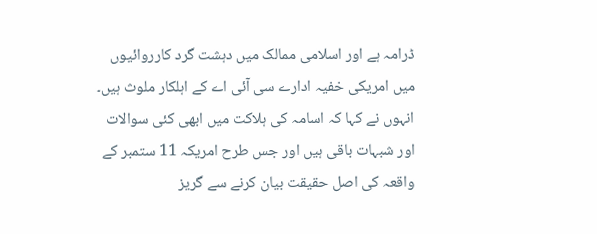ڈرامہ ہے اور اسلامی ممالک میں دہشت گرد کارروائیوں میں امریکی خفیہ ادارے سی آئی اے کے اہلکار ملوث ہیں۔ انہوں نے کہا کہ اسامہ کی ہلاکت میں ابھی کئی سوالات اور شبہات باقی ہیں اور جس طرح امریکہ 11 ستمبر کے واقعہ کی اصل حقیقت بیان کرنے سے گریز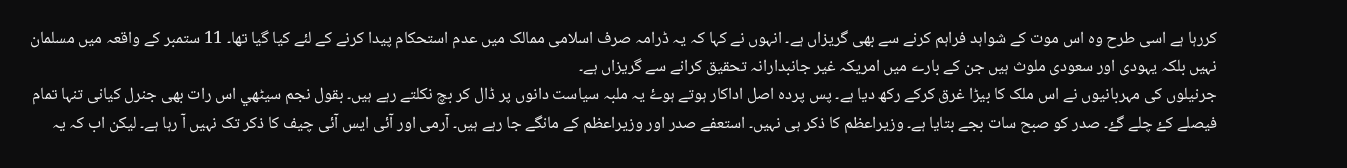کررہا ہے اسی طرح وہ اس موت کے شواہد فراہم کرنے سے بھی گریزاں ہے۔ انہوں نے کہا کہ یہ ڈرامہ صرف اسلامی ممالک میں عدم استحکام پیدا کرنے کے لئے کیا گیا تھا۔ 11 ستمبر کے واقعہ میں مسلمان نہیں بلکہ یہودی اور سعودی ملوث ہیں جن کے بارے میں امریکہ غیر جانبدارانہ تحقیق کرانے سے گریزاں ہے۔
جرنيلوں کی مہربانيوں نے اس ملک کا بيڑا غرق کرکے رکھ ديا ہے۔ پس پردہ اصل اداکار ہوتے ہوۓ يہ ملبہ سياست دانوں پر ڈال کر بچ نکلتے رہے ہيں۔ بقول نجم سيٹھي اس رات بھی جنرل کيانی تنہا تمام فيصلے کۓ چلے گۓ۔ صدر کو صبح سات بجے بتايا ہے۔ وزيراعظم کا ذکر ہی نہيں۔ استعفے صدر اور وزيراعظم کے مانگے جا رہے ہيں۔ آرمی اور آئی ايس آئی چيف کا ذکر تک نہيں آ رہا ہے۔ ليکن اب کہ يہ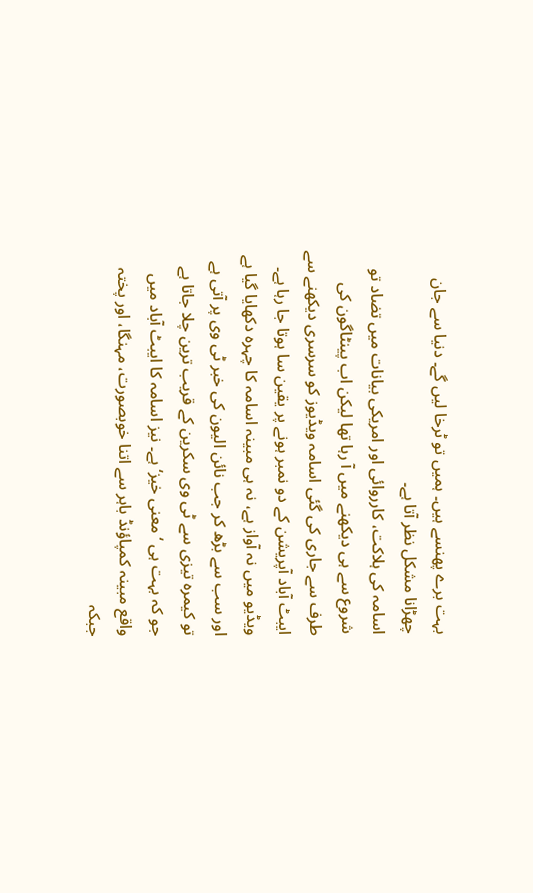بہت برے پھنسے ہيں۔ ہميں تو ٹرخا ليں گے۔ دنيا سے جان چھڑانا مشکل نظر آتا ہے۔
اسامہ کی ہلاکت، کارروائی اور امریکی بیانات میں تضاد تو شروع سے ہی دیکھنے میں آ رہا تھا لیکن اب پینٹاگون کی طرف سے جاری کی گئی اسامہ ویڈیوز کو سرسری دیکھنے سے ایبٹ آباد آپریشن کے دو نمبر ہونے پر یقین سا ہوتا جا رہا ہے۔ ویڈیو میں نہ آواز ہے، نہ ہی مبینہ اسامہ کا چہرہ دکھایا گیا ہے اور سب سے بڑھ کر جب نائن الیون کی خبر ٹی وی پر آتی ہے تو کیمرہ تیزی سے ٹی وی سکرین کے قریب ترین چلا جاتا ہے جو کہ بہت ہی ‘معنی خیز‘ ہے۔ نیز اسامہ کا ایبٹ آباد میں واقع مبینہ کمپاؤنڈ باہر سے اتنا خوبصورت، مہنگا، اور پختہ جبکہ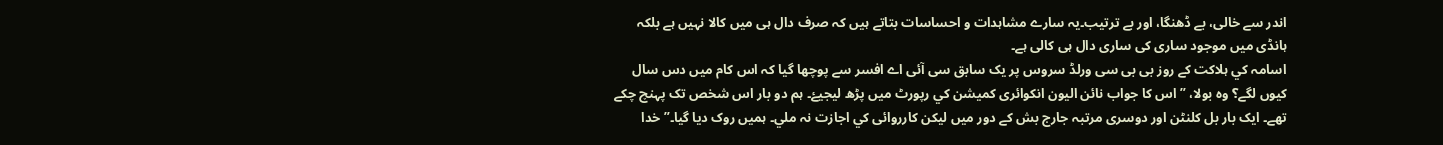اندر سے خالی، بے ڈھنگا، اور بے ترتیب۔یہ سارے مشاہدات و احساسات بتاتے ہیں کہ صرف دال ہی میں کالا نہیں ہے بلکہ ہانڈی میں موجود ساری کی ساری دال ہی کالی ہے۔
اسامہ کي ہلاکت کے روز بی بی سی ورلڈ سروس پر يک سابق سی آئی اے افسر سے پوچھا گيا کہ اس کام ميں دس سال کيوں لگے؟ وہ بولا، ”اس کا جواب نائن اليون انکوائری کميشن کي رپورٹ ميں پڑھ ليجيۓ۔ ہم دو بار اس شخص تک پہنچ چکے تھے۔ ايک بار بل کلنٹن اور دوسری مرتبہ جارج بش کے دور ميں ليکن کارروائی کي اجازت نہ ملي۔ ہميں روک ديا گيا۔” خدا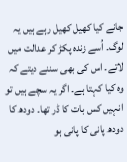جانے کيا کھيل کھيل رہے ہيں يہ لوگ۔ اُسے زندہ پکڑ کر عدالت ميں لاتے۔ اس کی بھی سننے ديتے کہ وہ کيا کہتا ہے۔ اگر يہ سچے ہيں تو انہيں کس بات کا ڈر تھا۔ دودھ کا دودھ پانی کا پانی ہو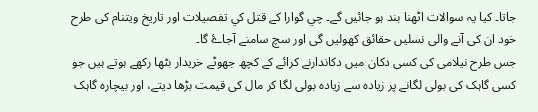جاتا۔ کيا يہ سوالات اٹھنا بند ہو جائيں گے۔ چي گوارا کے قتل کي تفصيلات اور تاريخ ويتنام کی طرح خود ان کی آنے والی نسليں حقائق کھوليں گی اور سچ سامنے آجاۓ گا۔
جس طرح نیلامی کی کسی دکان میں دکاندارنے کرائے کے کچھ جھوٹے خریدار بٹھا رکھے ہوتے ہیں جو کسی گاہک کی بولی لگانے پر زیادہ سے زیادہ بولی لگا کر مال کی قیمت بڑھا دیتے، اور بیچارہ گاہک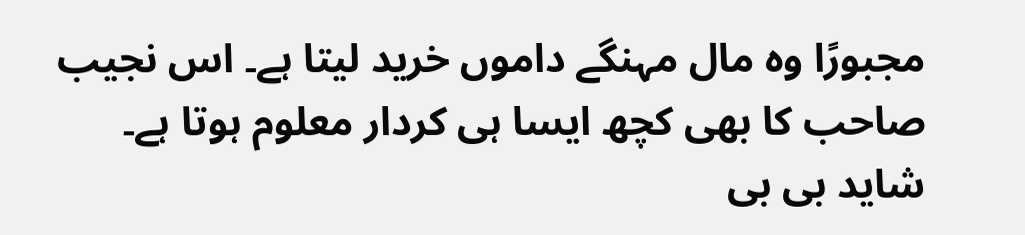مجبورًا وہ مال مہنگے داموں خرید لیتا ہے۔ اس نجیب صاحب کا بھی کچھ ایسا ہی کردار معلوم ہوتا ہے۔ شاید بی بی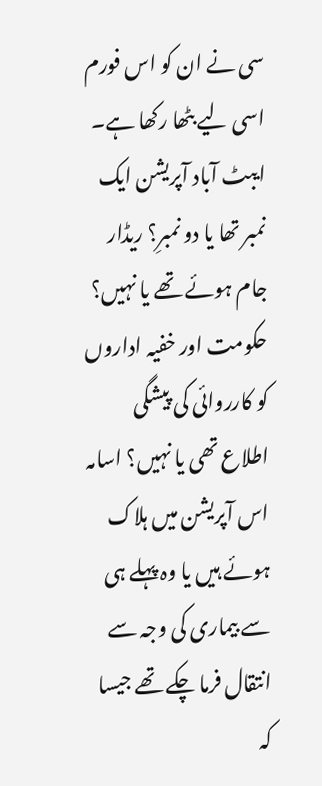سی نے ان کو اس فورم اسی لیے بٹھا رکھا ہے۔
ایبٹ آباد آپریشن ایک نمبر تھا یا دو نمبرِ؟ ریڈار جام ہوئے تھے یا نہیں؟ حکومت اور خفیہ اداروں کو کارروائی کی پیشگی اطلاع تھی یا نہیں؟ اسامہ اس آپریشن میں ہلاک ہوئے ہیں یا وہ پہلے ہی سے بیماری کی وجہ سے انتقال فرما چکے تھے جیسا کہ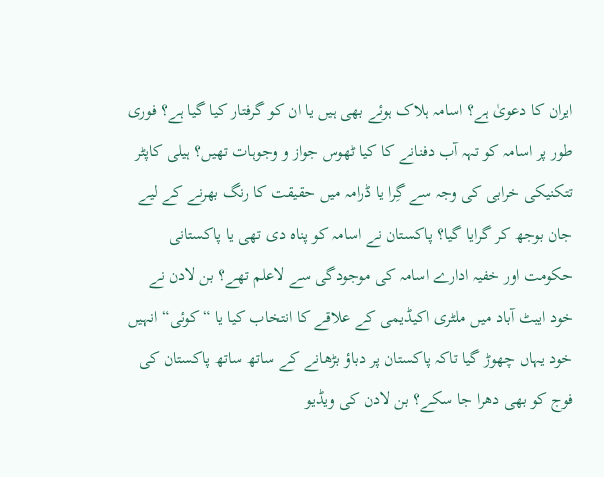ایران کا دعویٰ ہے؟ اسامہ ہلاک ہوئے بھی ہیں یا ان کو گرفتار کیا گیا ہے؟ فوری طور پر اسامہ کو تہہ آب دفنانے کا کیا ٹھوس جواز و وجوہات تھیں؟ ہیلی کاپٹر تتکنیکی خرابی کی وجہ سے گِرا یا ڈرامہ میں حقیقت کا رنگ بھرنے کے لیے جان بوجھ کر گرایا گیا؟ پاکستان نے اسامہ کو پناہ دی تھی یا پاکستانی حکومت اور خفیہ ادارے اسامہ کی موجودگی سے لاعلم تھے؟ بن لادن نے خود ایبٹ آباد میں ملٹری اکیڈیمی کے علاقے کا انتخاب کیا یا “کوئی“ انہیں خود یہاں چھوڑ گیا تاکہ پاکستان پر دباؤ بڑھانے کے ساتھ ساتھ پاکستان کی فوج کو بھی دھرا جا سکے؟ بن لادن کی ویڈیو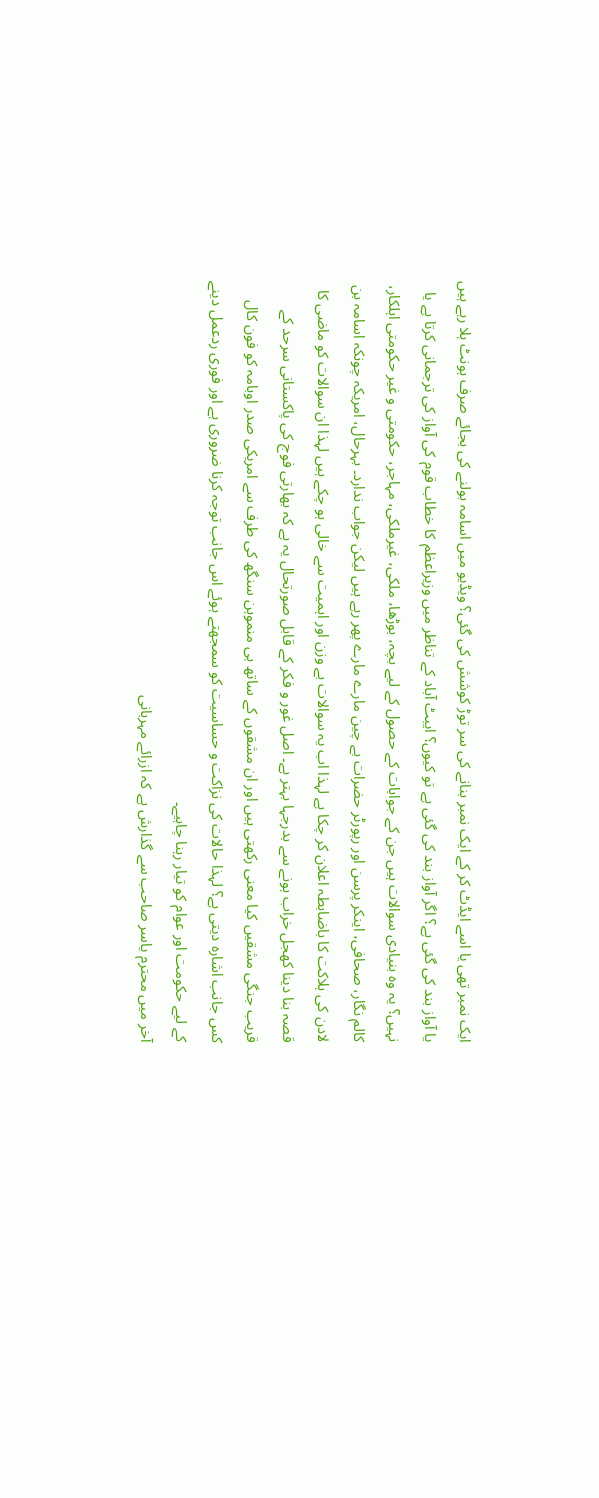ایک نمبر تھی یا اسے ایڈٹ کر کے ایک نمبر بنانے کی سر توڑ کوشش کی گئی؟ ویڈیو میں اسامہ بولنے کی بجائے صرف ہونٹ ہلا رہے ہیں یا آواز بند کی گئی ہے؟ اگر آواز بند کی گئی ہے تو کیوں؟ ایبٹ آباد کے تناظر میں وزیراعظم کا خطاب قوم کی آواز کی ترجمانی کرتا ہے یا نہیں؟ یہ وہ بنیادی سوالات ہیں جن کے جوابات کے حصول کے لیے بچہ، بوڑھا، ملکی، غیرملکی، مہاجر، حکومتی و غیر حکومتی اہلکار، کالم نگار، صحافی، اینکر پرسن اور رپورٹر حضرات بے چین مارے مارے پھر رہے ہیں لیکن جواب ندارد۔ بہرحال، امریکہ چونکہ اسامہ بن لادن کی ہلاکت کا باضابطہ اعلان کر چکا ہے لہذا اب یہ سوالات بے وزن اور اہمیت سے خالی ہو چکے ہیں لہذا ان سوالات کو ماضی کا قصہ بنا دینا کھجل خراب ہونے سے بدرجہا بہتر ہے۔ اصل غور و فکر کے قابل صورتحال یہ ہے کہ بھارتی فوج کی پاکستانی سرحد کے قریب جنگی مشقیں کیا معنی رکھتی ہیں اور ان مشقوں کے ساتھ ہی منموہن سنگھ کی طرف سے امریکی صدر اوبامہ کو فون کال کس جانب اشارہ دیتی ہے؟ لہذا حالات کی نزاکت و حساسیت کو سمجھتے ہوئے اس جانب توجہ کرنا ضروری ہے اور فوری ردعمل دینے کے لیے حکومت اور عوام کو تیار رہنا چاہیے۔
آخر میں محترم یاسر صاحب سے گذارش ہے کہ ازرائے مہربانی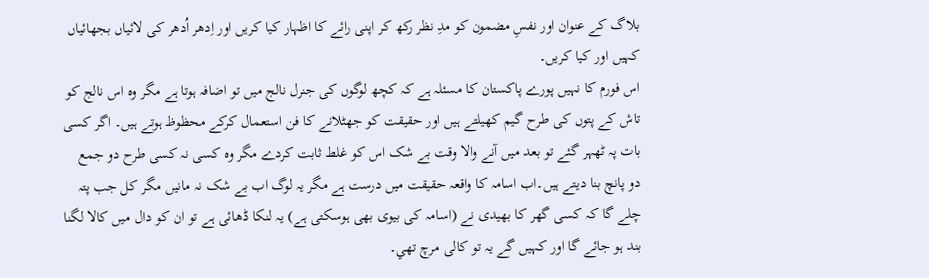بلاگ کے عنوان اور نفسِ مضمون کو مدِ نظر رکھ کر اپنی رائے کا اظہار کیا کریں اور اِدھر اُدھر کی لائیاں بجھائیاں کہیں اور کیا کریں۔
اس فورم کا نہيں پورے پاکستان کا مسئلہ ہے کہ کچھ لوگوں کی جنرل نالج ميں تو اضافہ ہوتا ہے مگر وہ اس نالج کو تاش کے پتوں کی طرح گيم کھيلتے ہيں اور حقيقت کو جھٹلانے کا فن استعمال کرکے محظوظ ہوتے ہيں۔ اگر کسی بات پہ ٹھہر گئے تو بعد ميں آنے والا وقت بے شک اس کو غلط ثابت کردے مگر وہ کسی نہ کسی طرح دو جمع دو پانچ بنا ديتے ہيں۔اب اسامہ کا واقعہ حقيقت ميں درست ہے مگر يہ لوگ اب بے شک نہ مانيں مگر کل جب پتہ چلے گا کہ کسی گھر کا بھيدی نے (اسامہ کی بيوی بھی ہوسکتی ہے) يہ لنکا ڈھائی ہے تو ان کو دال ميں کالا لگنا بند ہو جائے گا اور کہيں گے يہ تو کالی مرچ تھي۔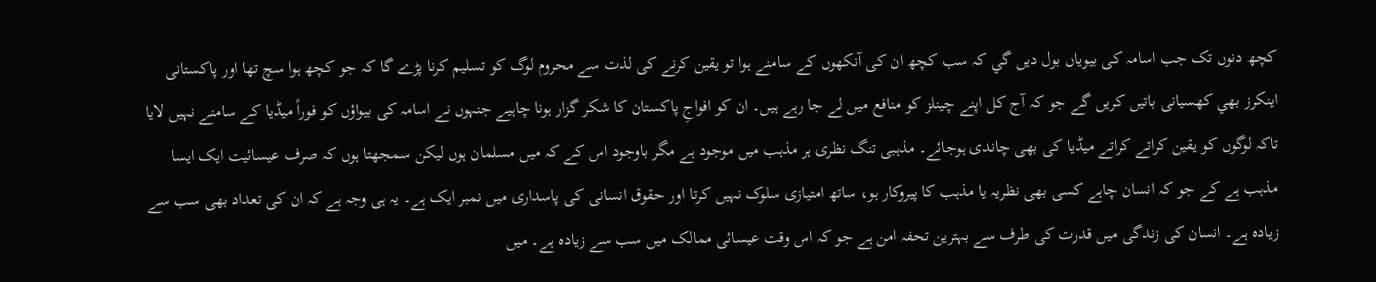کچھ دنوں تک جب اسامہ کی بيوياں بول ديں گي کہ سب کچھ ان کی آنکھوں کے سامنے ہوا تو يقين کرنے کی لذت سے محروم لوگ کو تسليم کرنا پڑے گا کہ جو کچھ ہوا سچ تھا اور پاکستانی اينکرز بھي کھسيانی باتيں کريں گے جو کہ آج کل اپنے چينلز کو منافع ميں لے جا رہے ہيں۔ ان کو افواجِ پاکستان کا شکر گزار ہونا چاہيے جنہوں نے اسامہ کی بیواؤں کو فوراً ميڈيا کے سامنے نہیں لایا تاکہ لوگوں کو يقين کراتے کراتے ميڈيا کی بھی چاندی ہوجائے۔ مذہبی تنگ نظری ہر مذہب ميں موجود ہے مگر باوجود اس کے کہ ميں مسلمان ہوں ليکن سمجھتا ہوں کہ صرف عيسائيت ايک ايسا مذہب ہے کے جو کہ انسان چاہے کسی بھی نظريہ يا مذہب کا پيروکار ہو، ساتھ امتيازی سلوک نہيں کرتا اور حقوق انسانی کی پاسداری ميں نمبر ايک ہے۔ يہ ہی وجہ ہے کہ ان کی تعداد بھی سب سے زيادہ ہے۔ انسان کی زندگی ميں قدرت کی طرف سے بہترين تحفہ امن ہے جو کہ اس وقت عیسائی ممالک ميں سب سے زيادہ ہے۔ میں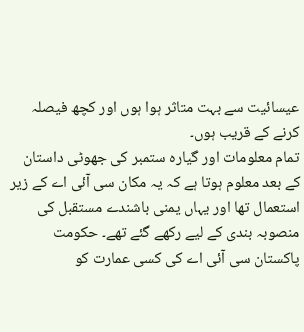عیسائیت سے بہت متاثر ہوا ہوں اور کچھ فیصلہ کرنے کے قریب ہوں۔
تمام معلومات اور گیارہ ستمبر کی جھوٹی داستان کے بعد معلوم ہوتا ہے کہ یہ مکان سی آئی اے کے زیر استعمال تھا اور یہاں یمنی باشندے مستقبل کی منصوبہ بندی کے لیے رکھے گئے تھے۔ حکومت پاکستان سی آئی اے کی کسی عمارت کو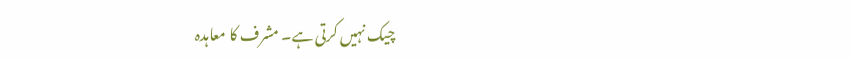چیک نہیں کرتی ہے۔ مشرف کا معاہدہ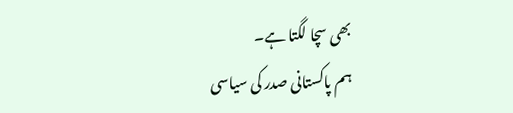بھی سچا لگتا ہے۔
ہم پاکستانی صدر کی سیاسی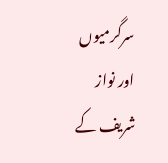سرگرمیوں اور نواز شریف کے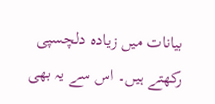بیانات میں زیادہ دلچسپی رکھتے ہیں۔ اس سے یہ بھی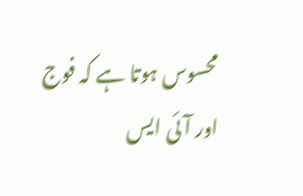محسوس ہوتا ہے کہ فوج اور آئی ایس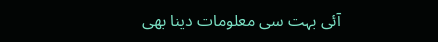آئی بہت سی معلومات دینا بھی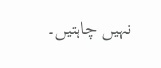نہیں چاہتیں۔